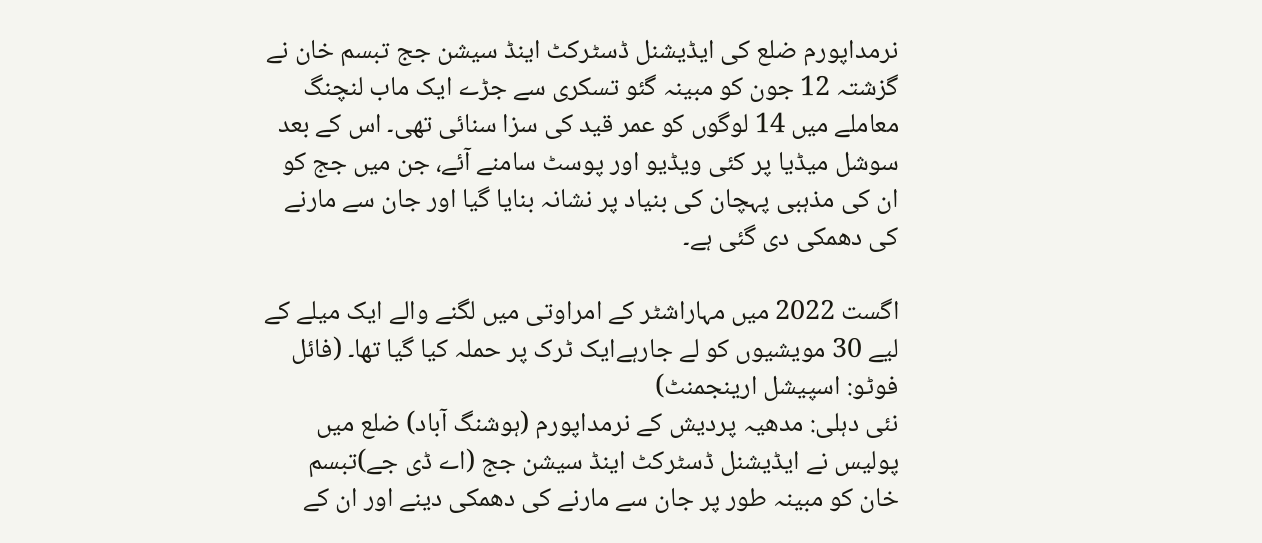نرمداپورم ضلع کی ایڈیشنل ڈسٹرکٹ اینڈ سیشن جج تبسم خان نے گزشتہ 12 جون کو مبینہ گئو تسکری سے جڑے ایک ماب لنچنگ معاملے میں 14 لوگوں کو عمر قید کی سزا سنائی تھی۔ اس کے بعد سوشل میڈیا پر کئی ویڈیو اور پوسٹ سامنے آئے، جن میں جج کو ان کی مذہبی پہچان کی بنیاد پر نشانہ بنایا گیا اور جان سے مارنے کی دھمکی دی گئی ہے۔

اگست 2022 میں مہاراشٹر کے امراوتی میں لگنے والے ایک میلے کے لیے 30 مویشیوں کو لے جارہےایک ٹرک پر حملہ کیا گیا تھا۔ (فائل فوٹو: اسپیشل ارینجمنٹ)
نئی دہلی: مدھیہ پردیش کے نرمداپورم (ہوشنگ آباد) ضلع میں پولیس نے ایڈیشنل ڈسٹرکٹ اینڈ سیشن جج (اے ڈی جے)تبسم خان کو مبینہ طور پر جان سے مارنے کی دھمکی دینے اور ان کے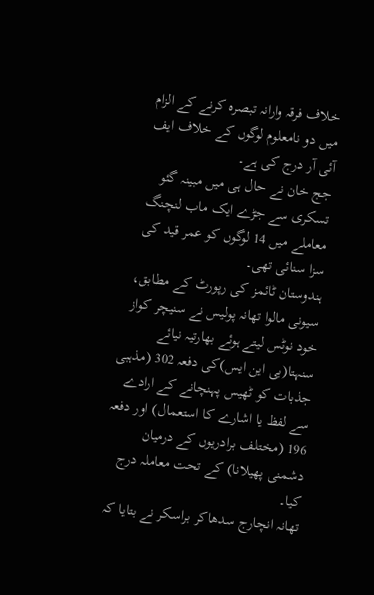خلاف فرقہ وارانہ تبصرہ کرنے کے الزام میں دو نامعلوم لوگوں کے خلاف ایف آئی آر درج کی ہے۔
جج خان نے حال ہی میں مبینہ گئو تسکری سے جڑے ایک ماب لنچنگ معاملے میں 14 لوگوں کو عمر قید کی سزا سنائی تھی۔
ہندوستان ٹائمز کی رپورٹ کے مطابق، سیونی مالوا تھانہ پولیس نے سنیچر کواز خود نوٹس لیتے ہوئے بھارتیہ نیائے سنہتا(بی این ایس)کی دفعہ 302 (مذہبی جذبات کو ٹھیس پہنچانے کے ارادے سے لفظ یا اشارے کا استعمال) اور دفعہ 196 (مختلف برادریوں کے درمیان دشمنی پھیلانا) کے تحت معاملہ درج کیا۔
تھانہ انچارج سدھاکر براسکر نے بتایا کہ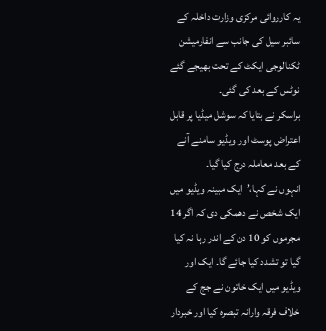یہ کارروائی مرکزی وزارت داخلہ کے سائبر سیل کی جانب سے انفارمیشن ٹکنالوجی ایکٹ کے تحت بھیجے گئے نوٹس کے بعد کی گئی۔
براسکر نے بتایا کہ سوشل میڈیا پر قابل اعتراض پوسٹ اور ویڈیو سامنے آنے کے بعد معاملہ درج کیا گیا۔
انہوں نے کہا،’ایک مبینہ ویڈیو میں ایک شخص نے دھمکی دی کہ اگر 14 مجرموں کو 10 دن کے اندر رہا نہ کیا گیا تو تشدد کیا جائے گا۔ ایک اور ویڈیو میں ایک خاتون نے جج کے خلاف فرقہ وارانہ تبصرہ کیا اور خبردار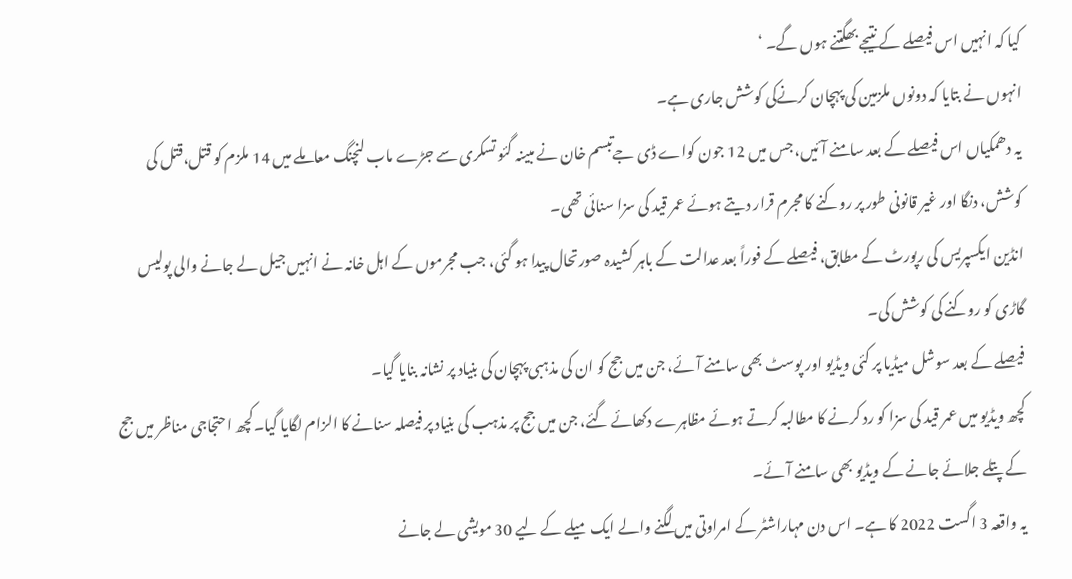کیا کہ انہیں اس فیصلے کے نتیجے بھگتنے ہوں گے۔ ‘
انہوں نے بتایا کہ دونوں ملزمین کی پہچان کرنےکی کوشش جاری ہے۔
یہ دھمکیاں اس فیصلے کے بعد سامنے آئیں، جس میں 12 جون کواے ڈی جےتبسم خان نے مبینہ گئو تسکری سے جڑے ماب لنچنگ معاملے میں 14 ملزم کو قتل،قتل کی کوشش، دنگا اور غیر قانونی طور پر روکنے کا مجرم قرار دیتے ہوئے عمر قید کی سزا سنائی تھی۔
انڈین ایکسپریس کی رپورٹ کے مطابق، فیصلے کے فوراً بعد عدالت کے باہر کشیدہ صورتحال پیدا ہو گئی، جب مجرموں کے اہل خانہ نے انہیں جیل لے جانے والی پولیس گاڑی کو روکنے کی کوشش کی۔
فیصلے کے بعد سوشل میڈیا پر کئی ویڈیو اور پوسٹ بھی سامنے آئے، جن میں جج کو ان کی مذہبی پہچان کی بنیاد پر نشانہ بنایا گیا۔
کچھ ویڈیو میں عمر قید کی سزا کو رد کرنے کا مطالبہ کرتے ہوئے مظاہرے دکھائے گئے، جن میں جج پر مذہب کی بنیاد پر فیصلہ سنانے کا الزام لگایا گیا۔کچھ احتجاجی مناظر میں جج کے پتلے جلائے جانے کے ویڈیو بھی سامنے آئے۔
یہ واقعہ 3 اگست 2022 کا ہے۔ اس دن مہاراشٹر کے امراوتی میں لگنے والے ایک میلے کے لیے 30 مویشی لے جانے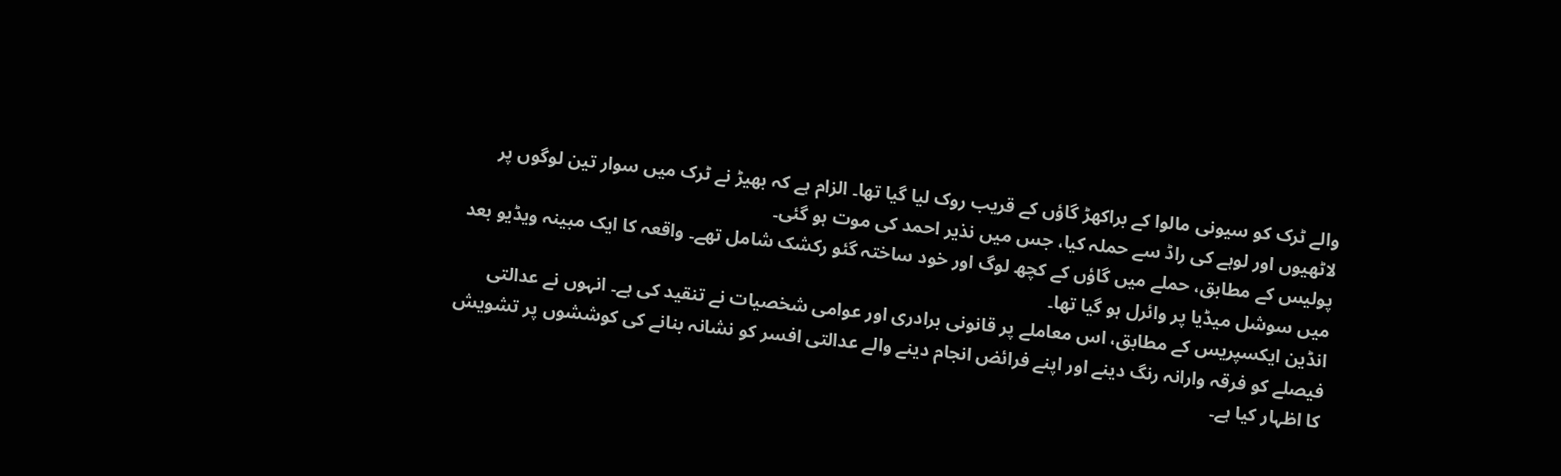والے ٹرک کو سیونی مالوا کے براکھڑ گاؤں کے قریب روک لیا گیا تھا۔ الزام ہے کہ بھیڑ نے ٹرک میں سوار تین لوگوں پر لاٹھیوں اور لوہے کی راڈ سے حملہ کیا، جس میں نذیر احمد کی موت ہو گئی۔
پولیس کے مطابق، حملے میں گاؤں کے کچھ لوگ اور خود ساختہ گئو رکشک شامل تھے۔ واقعہ کا ایک مبینہ ویڈیو بعد میں سوشل میڈیا پر وائرل ہو گیا تھا۔
انڈین ایکسپریس کے مطابق، اس معاملے پر قانونی برادری اور عوامی شخصیات نے تنقید کی ہے۔ انہوں نے عدالتی فیصلے کو فرقہ وارانہ رنگ دینے اور اپنے فرائض انجام دینے والے عدالتی افسر کو نشانہ بنانے کی کوششوں پر تشویش کا اظہار کیا ہے۔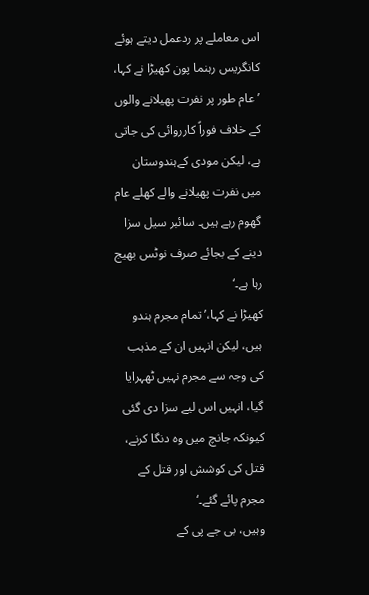اس معاملے پر ردعمل دیتے ہوئے کانگریس رہنما پون کھیڑا نے کہا، ’عام طور پر نفرت پھیلانے والوں کے خلاف فوراً کارروائی کی جاتی ہے، لیکن مودی کےہندوستان میں نفرت پھیلانے والے کھلے عام گھوم رہے ہیں۔ سائبر سیل سزا دینے کے بجائے صرف نوٹس بھیج رہا ہے۔‘
کھیڑا نے کہا،’تمام مجرم ہندو ہیں، لیکن انہیں ان کے مذہب کی وجہ سے مجرم نہیں ٹھہرایا گیا، انہیں اس لیے سزا دی گئی کیونکہ جانچ میں وہ دنگا کرنے، قتل کی کوشش اور قتل کے مجرم پائے گئے۔‘
وہیں، بی جے پی کے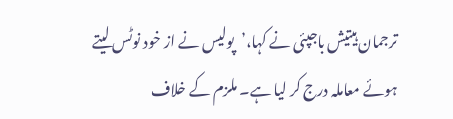ترجمان ہیتیش باجپئی نے کہا،’پولیس نے از خود نوٹس لیتے ہوئے معاملہ درج کر لیا ہے۔ ملزم کے خلاف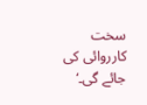سخت کارروائی کی جائے گی۔‘